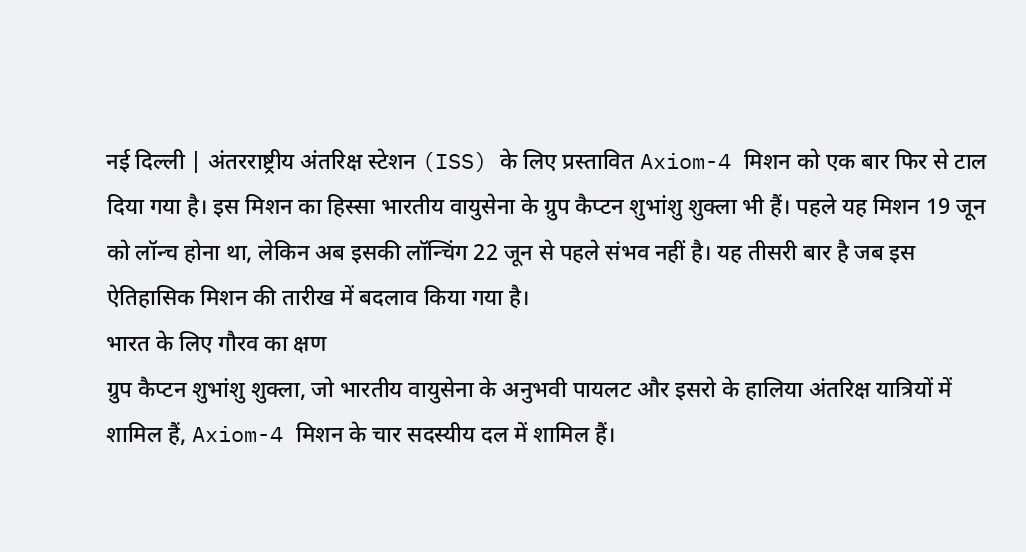नई दिल्ली | अंतरराष्ट्रीय अंतरिक्ष स्टेशन (ISS) के लिए प्रस्तावित Axiom-4 मिशन को एक बार फिर से टाल दिया गया है। इस मिशन का हिस्सा भारतीय वायुसेना के ग्रुप कैप्टन शुभांशु शुक्ला भी हैं। पहले यह मिशन 19 जून को लॉन्च होना था, लेकिन अब इसकी लॉन्चिंग 22 जून से पहले संभव नहीं है। यह तीसरी बार है जब इस ऐतिहासिक मिशन की तारीख में बदलाव किया गया है।
भारत के लिए गौरव का क्षण
ग्रुप कैप्टन शुभांशु शुक्ला, जो भारतीय वायुसेना के अनुभवी पायलट और इसरो के हालिया अंतरिक्ष यात्रियों में शामिल हैं, Axiom-4 मिशन के चार सदस्यीय दल में शामिल हैं।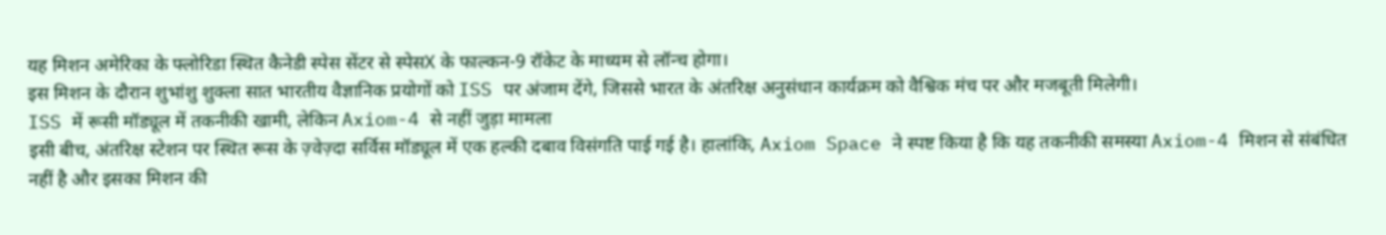यह मिशन अमेरिका के फ्लोरिडा स्थित कैनेडी स्पेस सेंटर से स्पेसX के फाल्कन-9 रॉकेट के माध्यम से लॉन्च होगा।
इस मिशन के दौरान शुभांशु शुक्ला सात भारतीय वैज्ञानिक प्रयोगों को ISS पर अंजाम देंगे, जिससे भारत के अंतरिक्ष अनुसंधान कार्यक्रम को वैश्विक मंच पर और मजबूती मिलेगी।
ISS में रूसी मॉड्यूल में तकनीकी खामी, लेकिन Axiom-4 से नहीं जुड़ा मामला
इसी बीच, अंतरिक्ष स्टेशन पर स्थित रूस के ज़्वेज़्दा सर्विस मॉड्यूल में एक हल्की दबाव विसंगति पाई गई है। हालांकि, Axiom Space ने स्पष्ट किया है कि यह तकनीकी समस्या Axiom-4 मिशन से संबंधित नहीं है और इसका मिशन की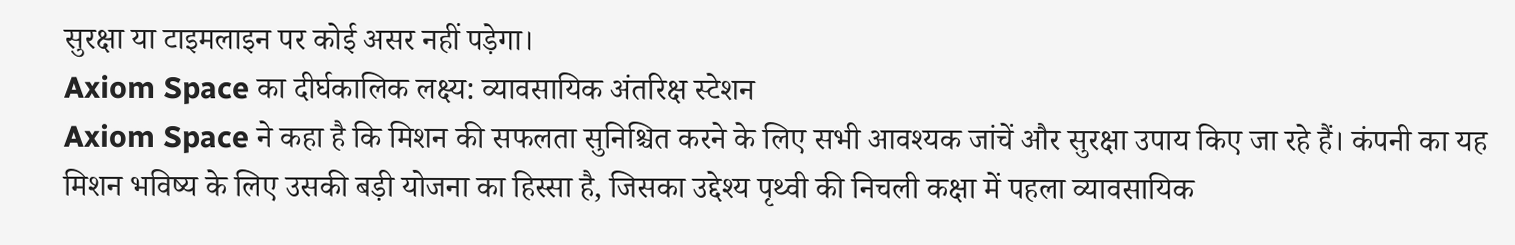सुरक्षा या टाइमलाइन पर कोई असर नहीं पड़ेगा।
Axiom Space का दीर्घकालिक लक्ष्य: व्यावसायिक अंतरिक्ष स्टेशन
Axiom Space ने कहा है कि मिशन की सफलता सुनिश्चित करने के लिए सभी आवश्यक जांचें और सुरक्षा उपाय किए जा रहे हैं। कंपनी का यह मिशन भविष्य के लिए उसकी बड़ी योजना का हिस्सा है, जिसका उद्देश्य पृथ्वी की निचली कक्षा में पहला व्यावसायिक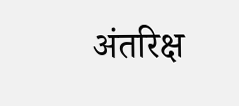अंतरिक्ष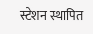स्टेशन स्थापित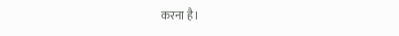करना है।